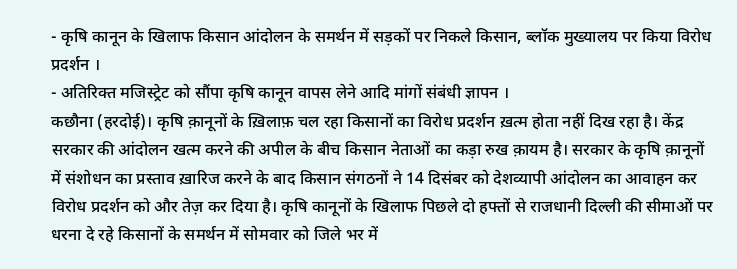- कृषि कानून के खिलाफ किसान आंदोलन के समर्थन में सड़कों पर निकले किसान, ब्लॉक मुख्यालय पर किया विरोध प्रदर्शन ।
- अतिरिक्त मजिस्ट्रेट को सौंपा कृषि कानून वापस लेने आदि मांगों संबंधी ज्ञापन ।
कछौना (हरदोई)। कृषि क़ानूनों के ख़िलाफ़ चल रहा किसानों का विरोध प्रदर्शन ख़त्म होता नहीं दिख रहा है। केंद्र सरकार की आंदोलन खत्म करने की अपील के बीच किसान नेताओं का कड़ा रुख क़ायम है। सरकार के कृषि क़ानूनों में संशोधन का प्रस्ताव ख़ारिज करने के बाद किसान संगठनों ने 14 दिसंबर को देशव्यापी आंदोलन का आवाहन कर विरोध प्रदर्शन को और तेज़ कर दिया है। कृषि कानूनों के खिलाफ पिछले दो हफ्तों से राजधानी दिल्ली की सीमाओं पर धरना दे रहे किसानों के समर्थन में सोमवार को जिले भर में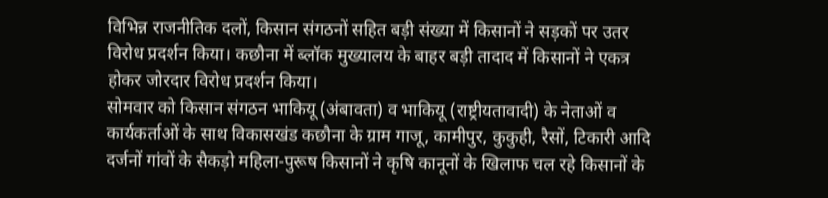विभिन्न राजनीतिक दलों, किसान संगठनों सहित बड़ी संख्या में किसानों ने सड़कों पर उतर विरोध प्रदर्शन किया। कछौना में ब्लॉक मुख्यालय के बाहर बड़ी तादाद में किसानों ने एकत्र होकर जोरदार विरोध प्रदर्शन किया।
सोमवार को किसान संगठन भाकियू (अंबावता) व भाकियू (राष्ट्रीयतावादी) के नेताओं व कार्यकर्ताओं के साथ विकासखंड कछौना के ग्राम गाजू, कामीपुर, कुकुही, रैसों, टिकारी आदि दर्जनों गांवों के सैकड़ो महिला-पुरूष किसानों ने कृषि कानूनों के खिलाफ चल रहे किसानों के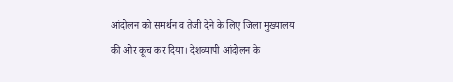आंदोलन को समर्थन व तेजी देने के लिए जिला मुख्यालय की ओर कूच कर दिया। देशव्यापी आंदोलन के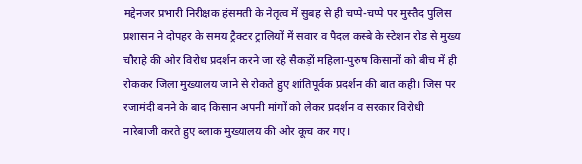मद्देनजर प्रभारी निरीक्षक हंसमती के नेतृत्व में सुबह से ही चप्पे-चप्पे पर मुस्तैद पुलिस प्रशासन ने दोपहर के समय ट्रैक्टर ट्रालियों में सवार व पैदल कस्बे के स्टेशन रोड से मुख्य चौराहे की ओर विरोध प्रदर्शन करने जा रहे सैकड़ों महिला-पुरुष किसानों को बीच में ही रोककर जिला मुख्यालय जाने से रोकते हुए शांतिपूर्वक प्रदर्शन की बात कही। जिस पर रजामंदी बनने के बाद किसान अपनी मांगों को लेकर प्रदर्शन व सरकार विरोधी नारेबाजी करते हुए ब्लाक मुख्यालय की ओर कूच कर गए।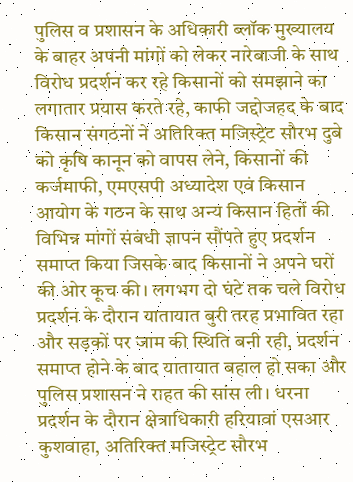पुलिस व प्रशासन के अधिकारी ब्लॉक मुख्यालय के बाहर अपनी मांगों को लेकर नारेबाजी के साथ विरोध प्रदर्शन कर रहे किसानों को समझाने का लगातार प्रयास करते रहे, काफी जद्दोजहद के बाद किसान संगठनों ने अतिरिक्त मजिस्ट्रेट सौरभ दुबे को कृषि कानून को वापस लेने, किसानों की कर्जमाफी, एमएसपी अध्यादेश एवं किसान आयोग के गठन के साथ अन्य किसान हितों की विभिन्न मांगों संबंधी ज्ञापन सौंपते हुए प्रदर्शन समाप्त किया जिसके बाद किसानों ने अपने घरों की ओर कूच की। लगभग दो घंटे तक चले विरोध प्रदर्शन के दौरान यातायात बुरी तरह प्रभावित रहा और सड़कों पर जाम की स्थिति बनी रही, प्रदर्शन समाप्त होने के बाद यातायात बहाल हो सका और पुलिस प्रशासन ने राहत की सांस ली। धरना प्रदर्शन के दौरान क्षेत्राधिकारी हरियावां एसआर कुशवाहा, अतिरिक्त मजिस्ट्रेट सौरभ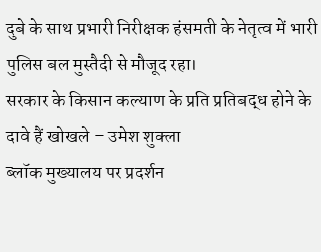दुबे के साथ प्रभारी निरीक्षक हंसमती के नेतृत्व में भारी पुलिस बल मुस्तैदी से मौजूद रहा।
सरकार के किसान कल्याण के प्रति प्रतिबद्ध होने के दावे हैं खोखले – उमेश शुक्ला
ब्लॉक मुख्यालय पर प्रदर्शन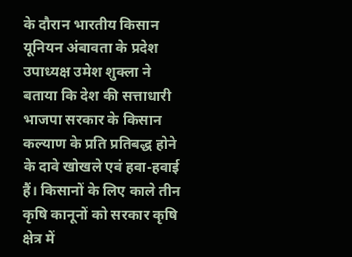के दौरान भारतीय किसान यूनियन अंबावता के प्रदेश उपाध्यक्ष उमेश शुक्ला ने बताया कि देश की सत्ताधारी भाजपा सरकार के किसान कल्याण के प्रति प्रतिबद्ध होने के दावे खोखले एवं हवा-हवाई हैं। किसानों के लिए काले तीन कृषि कानूनों को सरकार कृषि क्षेत्र में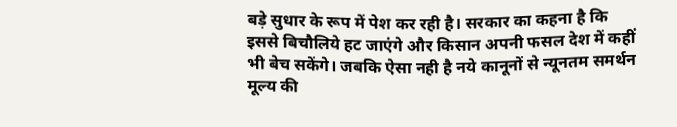बड़े सुधार के रूप में पेश कर रही है। सरकार का कहना है कि इससे बिचौलिये हट जाएंगे और किसान अपनी फसल देश में कहीं भी बेच सकेंगे। जबकि ऐसा नही है नये कानूनों से न्यूनतम समर्थन मूल्य की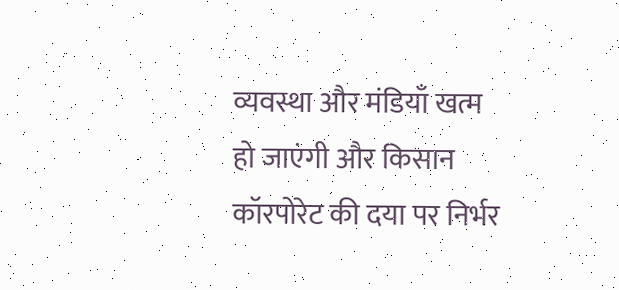व्यवस्था और मंडियाँ खत्म हो जाएंगी और किसान कॉरपोरेट की दया पर निर्भर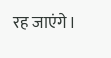रह जाएंगे।